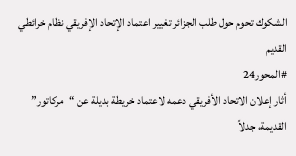الشكوك تحوم حول طلب الجزائر تغيير اعتماد الإتحاد الإفريقي نظام خرائطي القديم
#المحور24
أثار إعلان الاتحاد الأفريقي دعمه لاعتماد خريطة بديلة عن “مركاتور” القديمة، جدلاً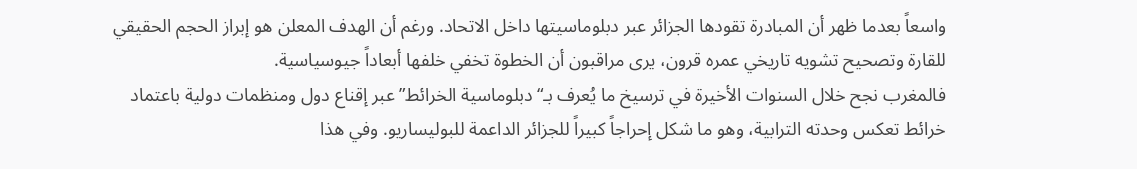واسعاً بعدما ظهر أن المبادرة تقودها الجزائر عبر دبلوماسيتها داخل الاتحاد. ورغم أن الهدف المعلن هو إبراز الحجم الحقيقي للقارة وتصحيح تشويه تاريخي عمره قرون، يرى مراقبون أن الخطوة تخفي خلفها أبعاداً جيوسياسية.
فالمغرب نجح خلال السنوات الأخيرة في ترسيخ ما يُعرف بـ“دبلوماسية الخرائط” عبر إقناع دول ومنظمات دولية باعتماد خرائط تعكس وحدته الترابية، وهو ما شكل إحراجاً كبيراً للجزائر الداعمة للبوليساريو. وفي هذا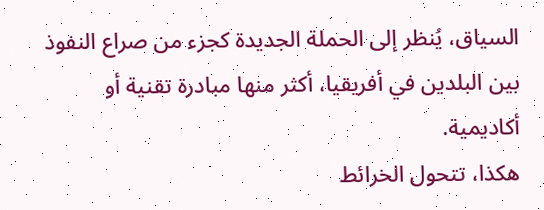السياق، يُنظر إلى الحملة الجديدة كجزء من صراع النفوذ بين البلدين في أفريقيا، أكثر منها مبادرة تقنية أو أكاديمية.
هكذا، تتحول الخرائط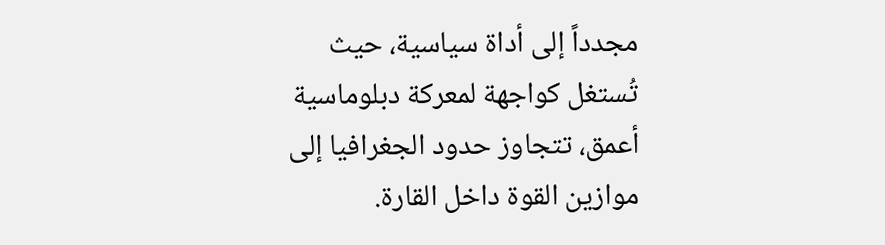مجدداً إلى أداة سياسية، حيث تُستغل كواجهة لمعركة دبلوماسية أعمق، تتجاوز حدود الجغرافيا إلى موازين القوة داخل القارة.